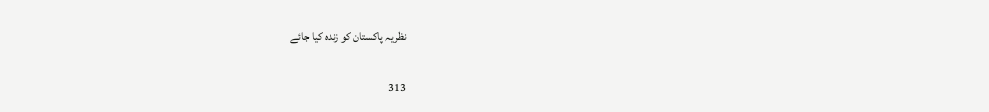نظریہ پاکستان کو زندہ کیا جائے

313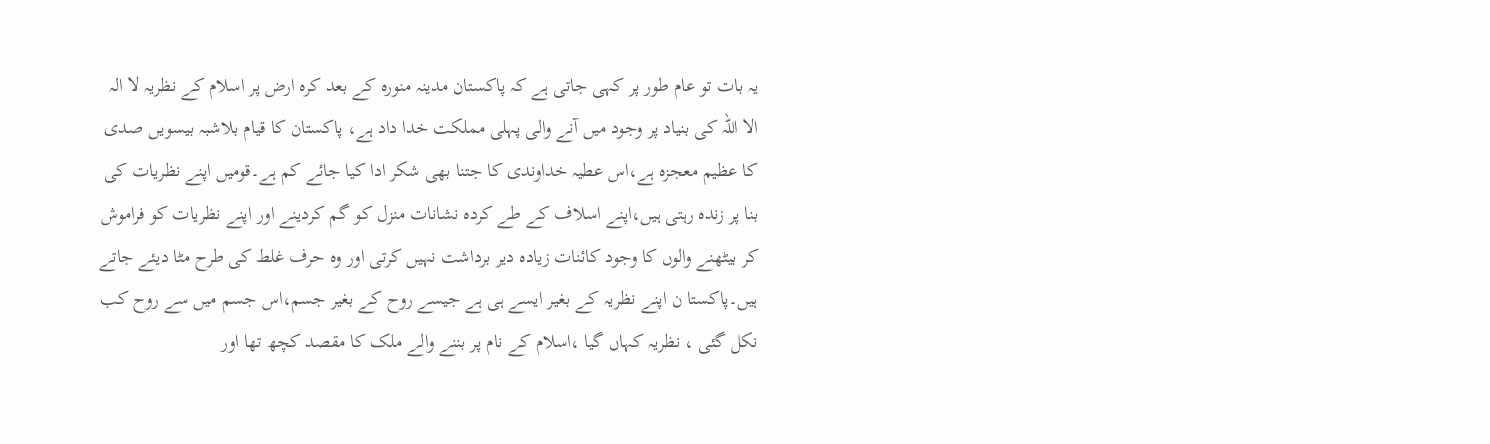یہ بات تو عام طور پر کہی جاتی ہے کہ پاکستان مدینہ منورہ کے بعد کرہ ارض پر اسلام کے نظریہ لا الہ الا اللہ کی بنیاد پر وجود میں آنے والی پہلی مملکت خدا داد ہے، پاکستان کا قیام بلاشبہ بیسویں صدی کا عظیم معجزہ ہے،اس عطیہ خداوندی کا جتنا بھی شکر ادا کیا جائے کم ہے۔قومیں اپنے نظریات کی بنا پر زندہ رہتی ہیں،اپنے اسلاف کے طے کردہ نشانات منزل کو گم کردینے اور اپنے نظریات کو فراموش کر بیٹھنے والوں کا وجود کائنات زیادہ دیر برداشت نہیں کرتی اور وہ حرف غلط کی طرح مٹا دیئے جاتے ہیں۔پاکستا ن اپنے نظریہ کے بغیر ایسے ہی ہے جیسے روح کے بغیر جسم،اس جسم میں سے روح کب نکل گئی ، نظریہ کہاں گیا ،اسلام کے نام پر بننے والے ملک کا مقصد کچھ تھا اور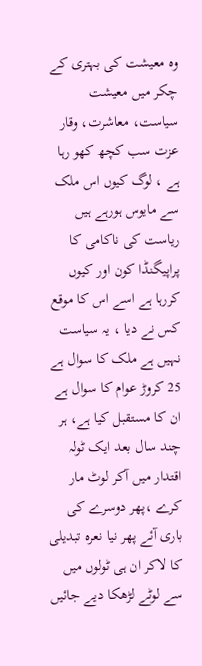وہ معیشت کی بہتری کے چکر میں معیشت سیاست، معاشرت، وقار عزت سب کچھ کھو رہا ہے ، لوگ کیوں اس ملک سے مایوس ہورہے ہیں ریاست کی ناکامی کا پراپیگنڈا کون اور کیوں کررہا ہے اسے اس کا موقع کس نے دیا ، یہ سیاست نہیں ہے ملک کا سوال ہے 25 کروڑ عوام کا سوال ہے ان کا مستقبل کیا ہے، ہر چند سال بعد ایک ٹولہ اقتدار میں آکر لوٹ مار کرے ،پھر دوسرے کی باری آئے پھر نیا نعرہ تبدیلی کا لاکر ان ہی ٹولوں میں سے لوٹے لڑھکا دیے جائیں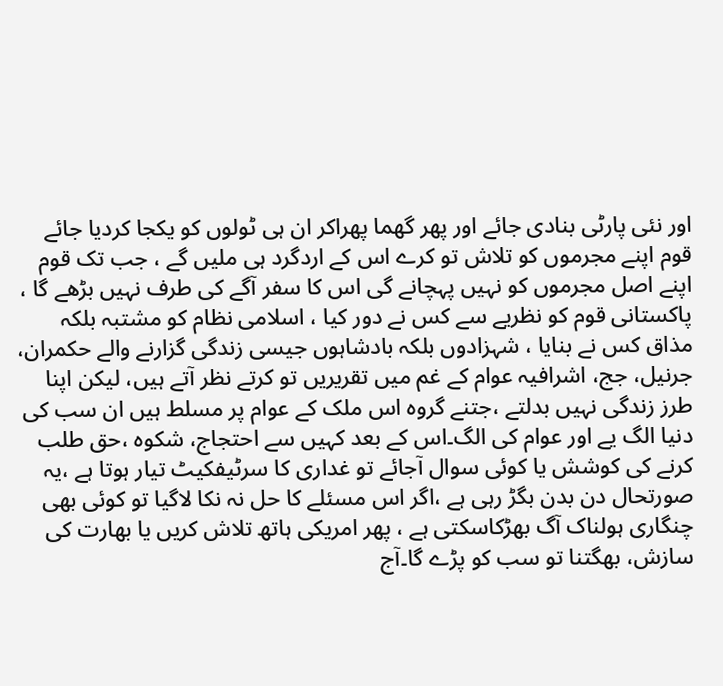اور نئی پارٹی بنادی جائے اور پھر گھما پھراکر ان ہی ٹولوں کو یکجا کردیا جائے قوم اپنے مجرموں کو تلاش تو کرے اس کے اردگرد ہی ملیں گے ، جب تک قوم اپنے اصل مجرموں کو نہیں پہچانے گی اس کا سفر آگے کی طرف نہیں بڑھے گا ، پاکستانی قوم کو نظریے سے کس نے دور کیا ، اسلامی نظام کو مشتبہ بلکہ مذاق کس نے بنایا ، شہزادوں بلکہ بادشاہوں جیسی زندگی گزارنے والے حکمران، جرنیل، جج، اشرافیہ عوام کے غم میں تقریریں تو کرتے نظر آتے ہیں، لیکن اپنا طرز زندگی نہیں بدلتے ،جتنے گروہ اس ملک کے عوام پر مسلط ہیں ان سب کی دنیا الگ یے اور عوام کی الگ۔اس کے بعد کہیں سے احتجاج، شکوہ ،حق طلب کرنے کی کوشش یا کوئی سوال آجائے تو غداری کا سرٹیفکیٹ تیار ہوتا ہے ،یہ صورتحال دن بدن بگڑ رہی ہے ،اگر اس مسئلے کا حل نہ نکا لاگیا تو کوئی بھی چنگاری ہولناک آگ بھڑکاسکتی ہے ، پھر امریکی ہاتھ تلاش کریں یا بھارت کی سازش، بھگتنا تو سب کو پڑے گا۔آج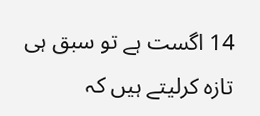14 اگست ہے تو سبق ہی تازہ کرلیتے ہیں کہ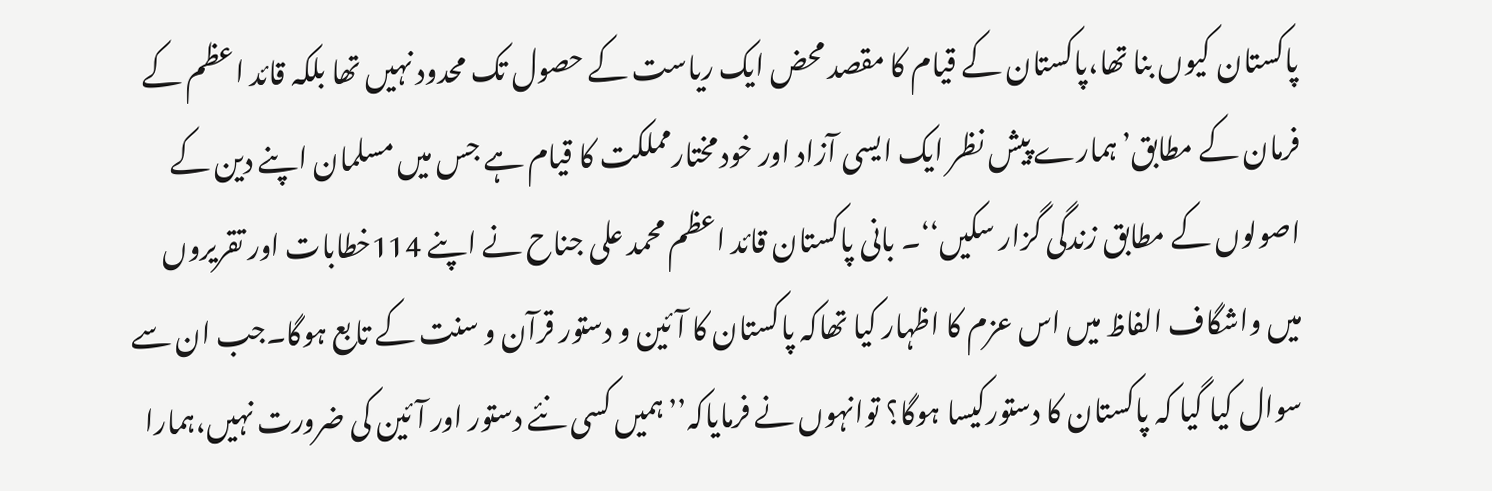پاکستان کیوں بنا تھا،پاکستان کے قیام کا مقصد محض ایک ریاست کے حصول تک محدود نہیں تھا بلکہ قائد اعظم کے فرمان کے مطابق’ہمارے پیش نظر ایک ایسی آزاد اور خود مختارمملکت کا قیام ہے جس میں مسلمان اپنے دین کے اصولوں کے مطابق زندگی گزار سکیں‘‘۔ بانی پاکستان قائد اعظم محمد علی جناح نے اپنے 114خطابات اور تقریروں میں واشگاف الفاظ میں اس عزم کا اظہار کیا تھاکہ پاکستان کا آئین و دستور قرآن و سنت کے تابع ہوگا۔جب ان سے سوال کیا گیا کہ پاکستان کا دستورکیسا ہوگا؟ توانہوں نے فرمایاکہ’’ہمیں کسی نئے دستور اور آئین کی ضرورت نہیں،ہمارا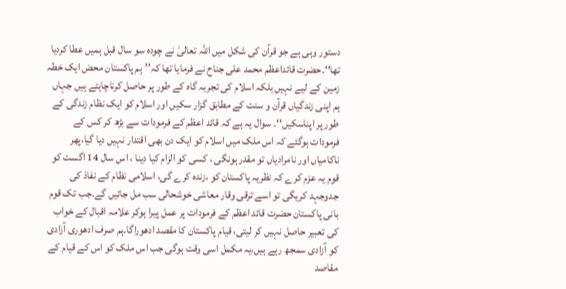دستور وہی ہے جو قرآن کی شکل میں اللہ تعالیٰ نے چودہ سو سال قبل ہمیں عطا کردیا تھا‘‘۔حضرت قائداعظم محمد علی جناح نے فرمایا تھا کہ’’ہم پاکستان محض ایک خطہ زمین کے لیے نہیں بلکہ اسلام کی تجربہ گاہ کے طور پر حاصل کرناچاہتے ہیں جہاں ہم اپنی زندگیاں قرآن و سنت کے مطابق گزار سکیں اور اسلام کو ایک نظام زندگی کے طور پر اپناسکیں‘‘۔ سوال یہ ہے کہ قائد اعظم کے فرمودات سے بڑھ کر کس کے فرمودات ہوگئے کہ اس ملک میں اسلام کو ایک دن بھی اقتدار نہیں دیا گیا،پھر ناکامیاں اور نامرادیاں تو مقدر ہونگی ، کسی کو الزام کیا دینا ، اس سال 14 اگست کو قوم یہ عزم کرے کہ نظریہ پاکستان کو ،زندہ کرے گی، اسلامی نظام کے نفاذ کی جدوجہد کریگی تو اسے ترقی وقار معاشی خوشحالی سب مل جائیں گے۔جب تک قوم بانی پاکستان حضرت قائد اعظم کے فرمودات پر عمل پیرا ہوکر علامہ اقبال کے خواب کی تعبیر حاصل نہیں کر لیتی، قیام پاکستان کا مقصد ادھوراگا۔ہم صرف ادھوری آزادی کو آزادی سمجھ رہے ہیں،یہ مکمل اسی وقت ہوگی جب اس ملک کو اس کے قیام کے مقاصد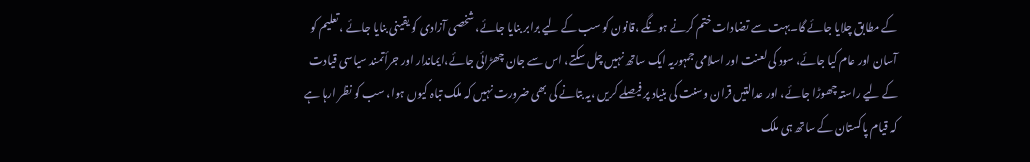کے مطابق چلایا جائے گا۔بہت سے تضادات ختم کرنے ہونگے ،قانون کو سب کے لیے برابر بنایا جائے، شخصی آزادی کو یقینی بنایا جائے ،تعلیم کو آسان اور عام کیا جائے، سود کی لعنت اور اسلامی جمہوریہ ایک ساتھ نہیں چل سکتے، اس سے جان چھڑائی جائے،ایماندار اور جرأتمند سیاسی قیادت کے لیے راستہ چھوڑا جائے، اور عدالتیں قران وسنت کی بنیاد پر فیصلے کریں ،یہ بتانے کی بھی ضرورت نہیں کہ ملک تباہ کیوں ہوا، سب کو نظر ارہا ہے کہ قیام پاکستان کے ساتھ ہی ملک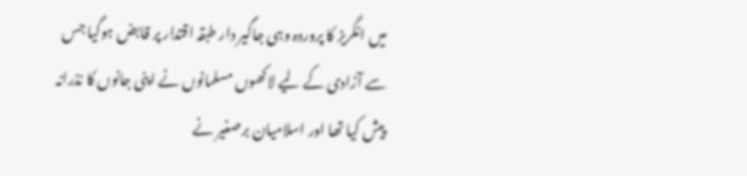میں انگریز کا پروردہ وہی جاگیر دار طبقہ اقتدار پر قابض ہوگیا جس سے آزادی کے لیے لاکھوں مسلمانوں نے اپنی جانوں کا نذرانہ پیش کیا تھا اور اسلامیان برصغیر نے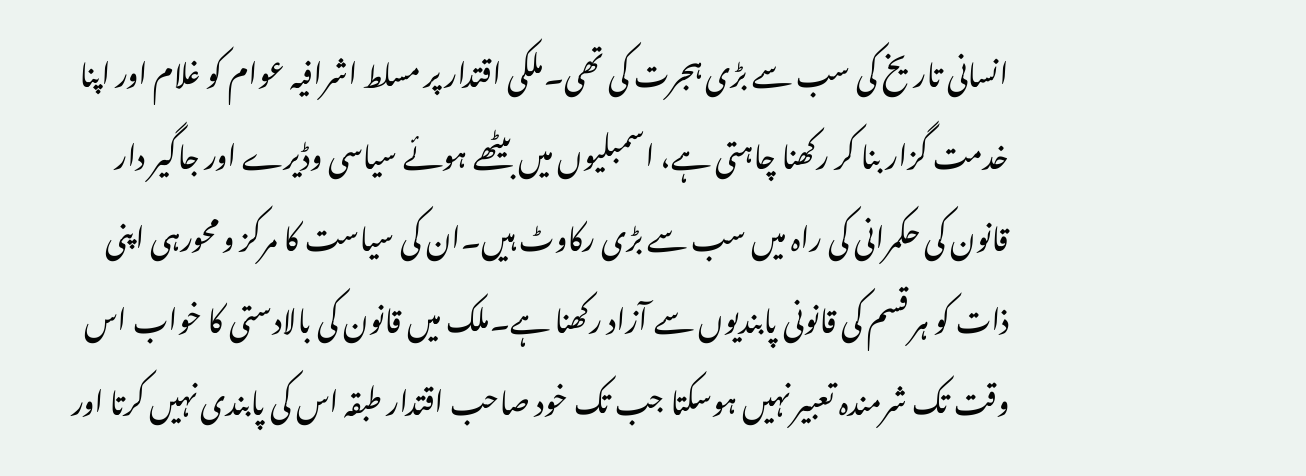انسانی تاریخ کی سب سے بڑی ہجرت کی تھی۔ملکی اقتدار پر مسلط اشرافیہ عوام کو غلام اور اپنا خدمت گزار بنا کر رکھنا چاہتی ہے، اسمبلیوں میں بیٹھے ہوئے سیاسی وڈیرے اور جاگیر دار قانون کی حکمرانی کی راہ میں سب سے بڑی رکاوٹ ہیں۔ان کی سیاست کا مرکز و محورہی اپنی ذات کو ہر قسم کی قانونی پابندیوں سے آزاد رکھنا ہے۔ملک میں قانون کی بالادستی کا خواب اس وقت تک شرمندہ تعبیر نہیں ہوسکتا جب تک خود صاحب اقتدار طبقہ اس کی پابندی نہیں کرتا اور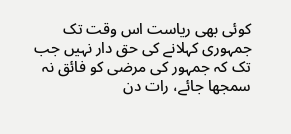کوئی بھی ریاست اس وقت تک جمہوری کہلانے کی حق دار نہیں جب تک کہ جمہور کی مرضی کو فائق نہ سمجھا جائے، رات دن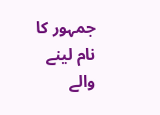جمہور کا نام لینے والے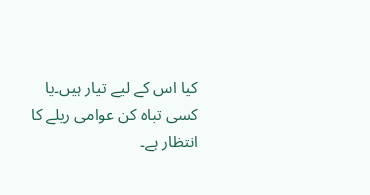کیا اس کے لیے تیار ہیں۔یا کسی تباہ کن عوامی ریلے کا انتظار ہے۔